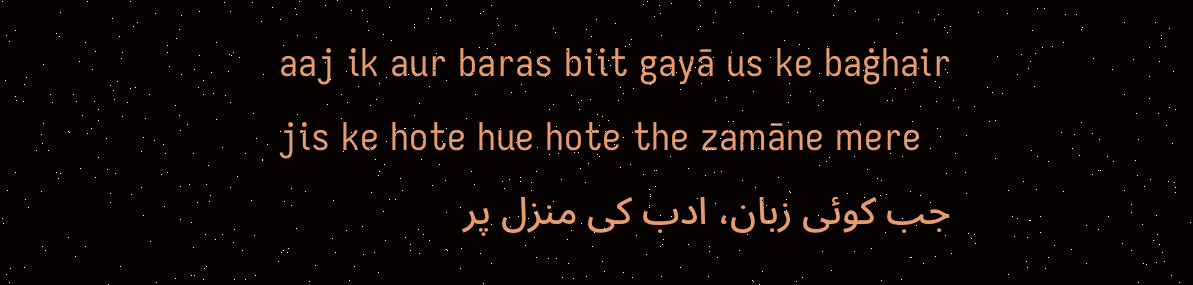aaj ik aur baras biit gayā us ke baġhair
jis ke hote hue hote the zamāne mere
جب کوئی زبان، ادب کی منزل پر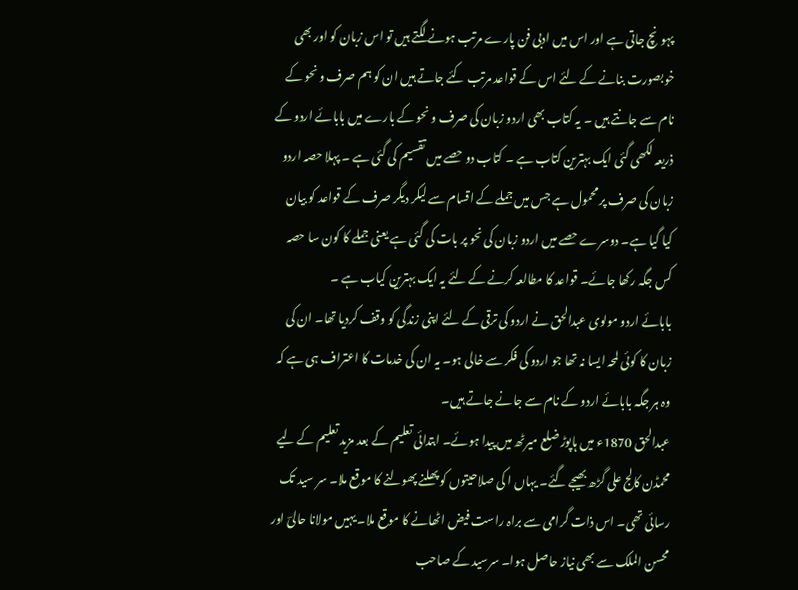پہونچ جاتی ہے اور اس میں ادبی فن پارے مرتب ہونے لگتے ہیں تو اس زبان کو اور بھی خوبصورت بنانے کے لئے اس کے قواعد مرتب کئے جاتے ہیں ان کو ہم صرف و نحو کے نام سے جانتے ہیں ۔ یہ کتاب بھی اردو زبان کی صرف و نحو کے بارے میں بابائے اردو کے ذریعہ لکھی گئی ایک بہترین کتاب ہے ۔ کتاب دو حصے میں تقسیم کی گئی ہے ۔ پہلا حصہ اردو زبان کی صرف پر محمول ہے جس میں جملے کے اقسام سے لیکر دیگر صرف کے قواعد کو بیان کیا گیا ہے۔ دوسرے حصے میں اردو زبان کی نحو پر بات کی گئی ہے یعنی جملے کا کون سا حصہ کس جگہ رکھا جائے۔ قواعد کا مطالعہ کرنے کے لئے یہ ایک بہترین کیاب ہے ۔
بابائے اردو مولوی عبدالحق نے اردو کی ترقی کے لئے اپنی زندگی کو وقف کردیا تھا۔ ان کی زبان کا کوئی لمحہ ایسا نہ تھا جو اردو کی فکر سے خالی ہو۔ یہ ان کی خدمات کا اعتراف ہی ہے کہ وہ ہر جگہ بابائے اردو کے نام سے جانے جاتے ہیں۔
عبدالحق 1870ء میں ہاپوڑ ضلع میرٹھ میں پیدا ہوئے۔ ابتدائی تعلیم کے بعد مزید تعلیم کے لیے محمڈن کالج علی گڑھ بھیجے گئے۔ یہاں ا کی صلاحیتوں کو پھلنے پھولنے کا موقع ملا۔ سر سید تک رسائی تھی۔ اس ذات گرامی سے براہ راست فیض اٹھانے کا موقع ملا۔ یہیں مولانا حالیؔ اور محسن الملک سے بھی نیاز حاصل ہوا۔ سرسید کے صاحب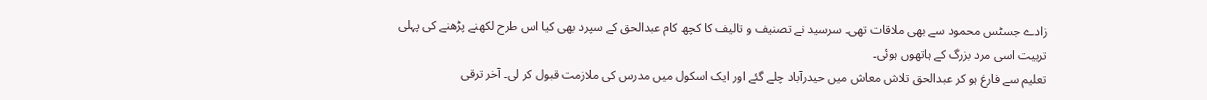زادے جسٹس محمود سے بھی ملاقات تھی۔ سرسید نے تصنیف و تالیف کا کچھ کام عبدالحق کے سپرد بھی کیا اس طرح لکھنے پڑھنے کی پہلی تربیت اسی مرد بزرگ کے ہاتھوں ہوئی۔
تعلیم سے فارغ ہو کر عبدالحق تلاش معاش میں حیدرآباد چلے گئے اور ایک اسکول میں مدرس کی ملازمت قبول کر لی۔ آخر ترقی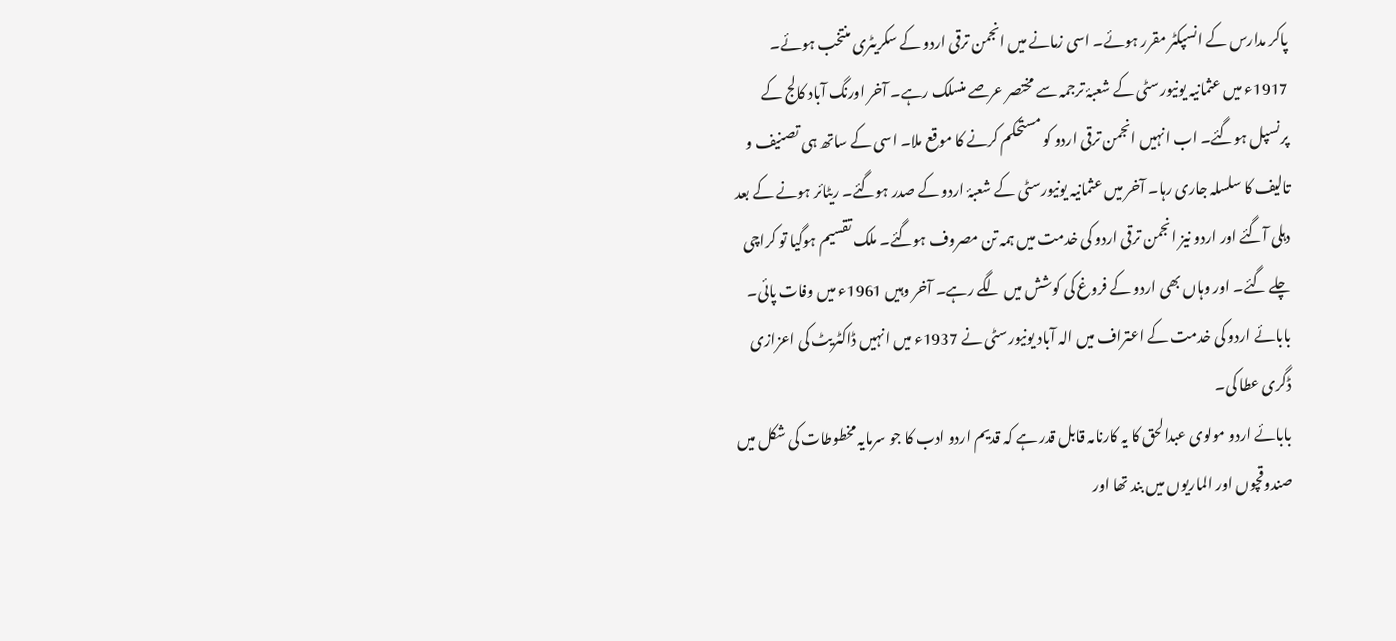پاکر مدارس کے انسپکٹر مقرر ہوئے۔ اسی زمانے میں انجمن ترقی اردو کے سکریٹری منتخب ہوئے۔ 1917ء میں عثمانیہ یونیورسٹی کے شعبۂ ترجمہ سے مختصر عرصے منسلک رہے۔ آخر اورنگ آباد کالج کے پرنسپل ہوگئے۔ اب انہیں انجمن ترقی اردو کو مستحکم کرنے کا موقع ملا۔ اسی کے ساتھ ہی تصنیف و تالیف کا سلسلہ جاری رہا۔ آخر میں عثمانیہ یونیورسٹی کے شعبۂ اردو کے صدر ہوگئے۔ ریٹائر ہونے کے بعد دہلی آگئے اور اردو نیز انجمن ترقی اردو کی خدمت میں ہمہ تن مصروف ہوگئے۔ ملک تقسیم ہوگیا تو کراچی چلے گئے۔ اور وہاں بھی اردو کے فروغ کی کوشش میں لگے رہے۔ آخر وہیں 1961ء میں وفات پائی۔ بابائے اردو کی خدمت کے اعتراف میں الہ آباد یونیورسٹی نے 1937ء میں انہیں ڈاکٹریٹ کی اعزازی ڈگری عطا کی۔
بابائے اردو مولوی عبدالحق کا یہ کارنامہ قابل قدر ہے کہ قدیم اردو ادب کا جو سرمایہ مخطوطات کی شکل میں صندوقچوں اور الماریوں میں بند تھا اور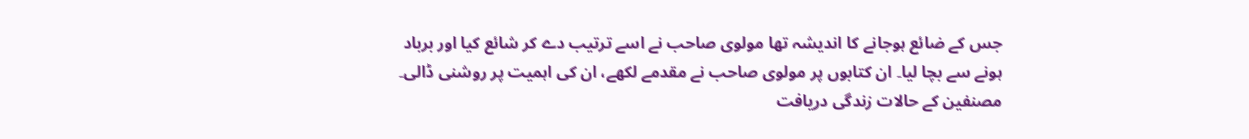جس کے ضائع ہوجانے کا اندیشہ تھا مولوی صاحب نے اسے ترتیب دے کر شائع کیا اور برباد ہونے سے بچا لیا۔ ان کتابوں پر مولوی صاحب نے مقدمے لکھے، ان کی اہمیت پر روشنی ڈالی۔ مصنفین کے حالات زندگی دریافت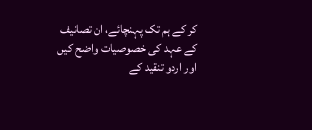کر کے ہم تک پہنچائے، ان تصانیف کے عہد کی خصوصیات واضح کیں اور اردو تنقید کے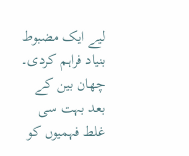لیے ایک مضبوط بنیاد فراہم کردی۔
چھان بین کے بعد بہت سی غلط فہمیوں کو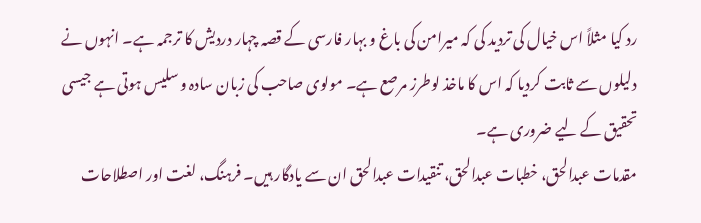رد کیا مثلاً اس خیال کی تردید کی کہ میرامن کی باغ و بہار فارسی کے قصہ چہار دردیش کا ترجمہ ہے۔ انہوں نے دلیلوں سے ثابت کردیا کہ اس کا ماخذ لوطرز مرصع ہے۔ مولوی صاحب کی زبان سادہ و سلیس ہوتی ہے جیسی تحقیق کے لیے ضروری ہے۔
مقدمات عبدالحق، خطبات عبدالحق، تنقیدات عبدالحق ان سے یادگار ہیں۔ فرہنگ، لغت اور اصطلاحات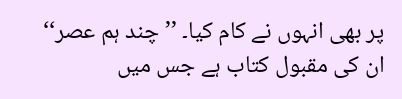پر بھی انہوں نے کام کیا۔ ’’چند ہم عصر‘‘ ان کی مقبول کتاب ہے جس میں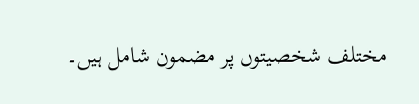مختلف شخصیتوں پر مضمون شامل ہیں۔